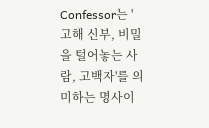Confessor는 '고해 신부, 비밀을 털어놓는 사람, 고백자'를 의미하는 명사이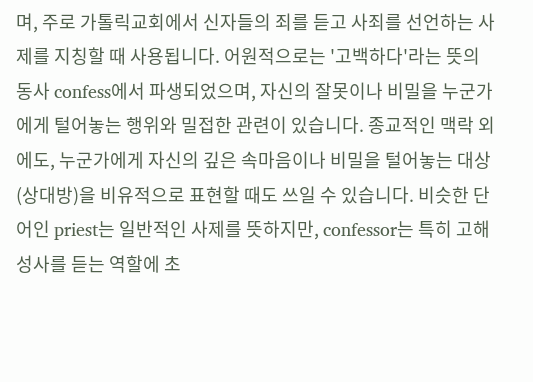며, 주로 가톨릭교회에서 신자들의 죄를 듣고 사죄를 선언하는 사제를 지칭할 때 사용됩니다. 어원적으로는 '고백하다'라는 뜻의 동사 confess에서 파생되었으며, 자신의 잘못이나 비밀을 누군가에게 털어놓는 행위와 밀접한 관련이 있습니다. 종교적인 맥락 외에도, 누군가에게 자신의 깊은 속마음이나 비밀을 털어놓는 대상(상대방)을 비유적으로 표현할 때도 쓰일 수 있습니다. 비슷한 단어인 priest는 일반적인 사제를 뜻하지만, confessor는 특히 고해성사를 듣는 역할에 초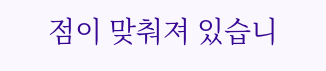점이 맞춰져 있습니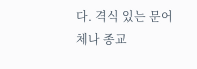다. 격식 있는 문어체나 종교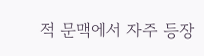적 문맥에서 자주 등장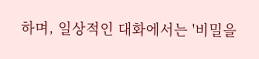하며, 일상적인 대화에서는 '비밀을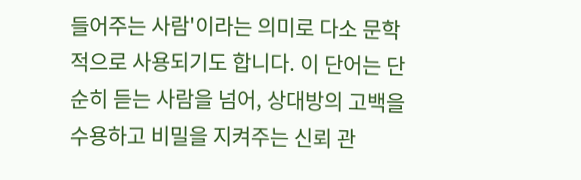들어주는 사람'이라는 의미로 다소 문학적으로 사용되기도 합니다. 이 단어는 단순히 듣는 사람을 넘어, 상대방의 고백을 수용하고 비밀을 지켜주는 신뢰 관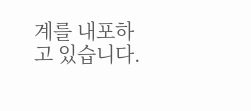계를 내포하고 있습니다.